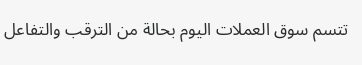تتسم سوق العملات اليوم بحالة من الترقب والتفاعل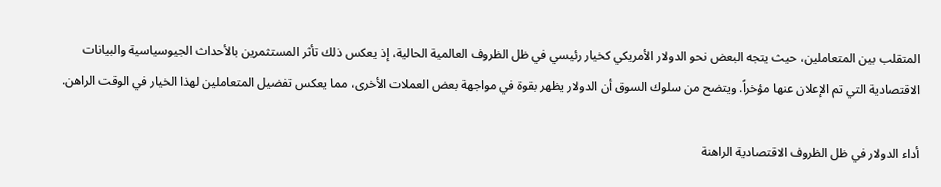المتقلب بين المتعاملين، حيث يتجه البعض نحو الدولار الأمريكي كخيار رئيسي في ظل الظروف العالمية الحالية، إذ يعكس ذلك تأثر المستثمرين بالأحداث الجيوسياسية والبيانات الاقتصادية التي تم الإعلان عنها مؤخراً. ويتضح من سلوك السوق أن الدولار يظهر بقوة في مواجهة بعض العملات الأخرى، مما يعكس تفضيل المتعاملين لهذا الخيار في الوقت الراهن.

أداء الدولار في ظل الظروف الاقتصادية الراهنة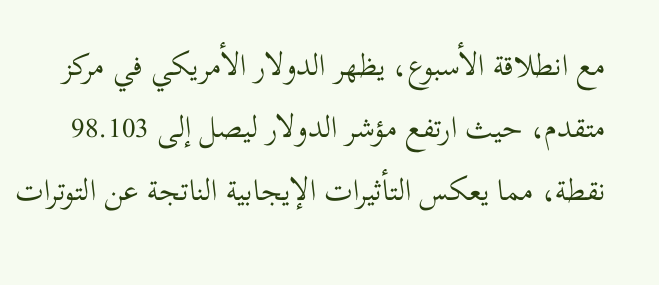مع انطلاقة الأسبوع، يظهر الدولار الأمريكي في مركز متقدم، حيث ارتفع مؤشر الدولار ليصل إلى 98.103 نقطة، مما يعكس التأثيرات الإيجابية الناتجة عن التوترات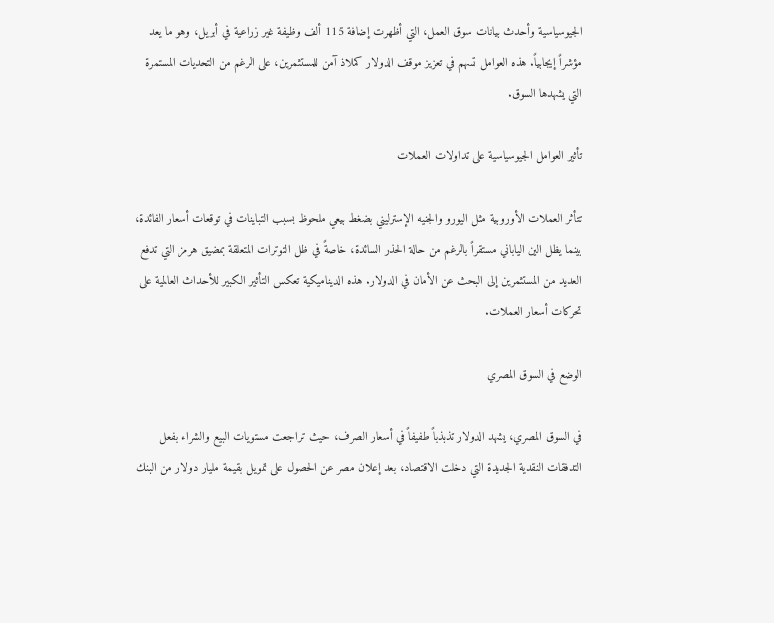الجيوسياسية وأحدث بيانات سوق العمل، التي أظهرت إضافة 115 ألف وظيفة غير زراعية في أبريل، وهو ما يعد مؤشراً إيجابياً. هذه العوامل تسهم في تعزيز موقف الدولار كملاذ آمن للمستثمرين، على الرغم من التحديات المستمرة التي يشهدها السوق.

تأثير العوامل الجيوسياسية على تداولات العملات

تتأثر العملات الأوروبية مثل اليورو والجنيه الإسترليني بضغط بيعي ملحوظ بسبب التباينات في توقعات أسعار الفائدة، بينما يظل الين الياباني مستقراً بالرغم من حالة الحذر السائدة، خاصةً في ظل التوترات المتعلقة بمضيق هرمز التي تدفع العديد من المستثمرين إلى البحث عن الأمان في الدولار. هذه الديناميكية تعكس التأثير الكبير للأحداث العالمية على تحركات أسعار العملات.

الوضع في السوق المصري

في السوق المصري، يشهد الدولار تذبذباً طفيفاً في أسعار الصرف، حيث تراجعت مستويات البيع والشراء بفعل التدفقات النقدية الجديدة التي دخلت الاقتصاد، بعد إعلان مصر عن الحصول على تمويل بقيمة مليار دولار من البنك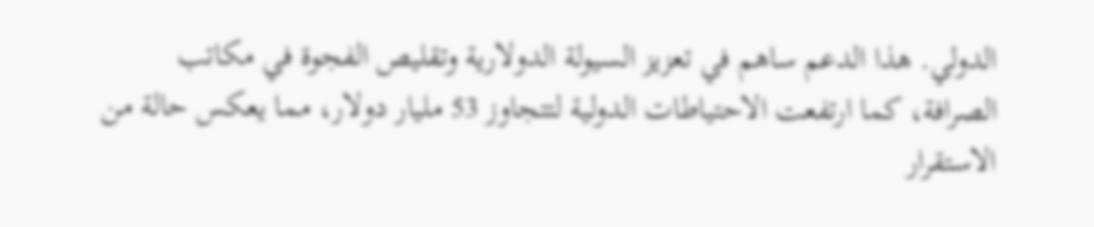الدولي. هذا الدعم ساهم في تعزيز السيولة الدولارية وتقليص الفجوة في مكاتب الصرافة، كما ارتفعت الاحتياطات الدولية لتتجاوز 53 مليار دولار، مما يعكس حالة من الاستقرار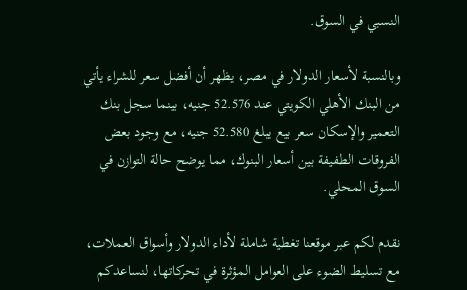النسبي في السوق.

وبالنسبة لأسعار الدولار في مصر، يظهر أن أفضل سعر للشراء يأتي من البنك الأهلي الكويتي عند 52.576 جنيه، بينما سجل بنك التعمير والإسكان سعر بيع يبلغ 52.580 جنيه، مع وجود بعض الفروقات الطفيفة بين أسعار البنوك، مما يوضح حالة التوازن في السوق المحلي.

نقدم لكم عبر موقعنا تغطية شاملة لأداء الدولار وأسواق العملات، مع تسليط الضوء على العوامل المؤثرة في تحركاتها، لنساعدكم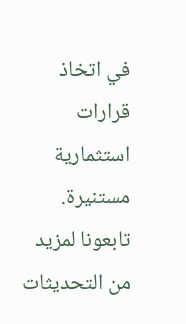في اتخاذ قرارات استثمارية مستنيرة. تابعونا لمزيد من التحديثات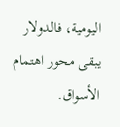اليومية، فالدولار يبقى محور اهتمام الأسواق.